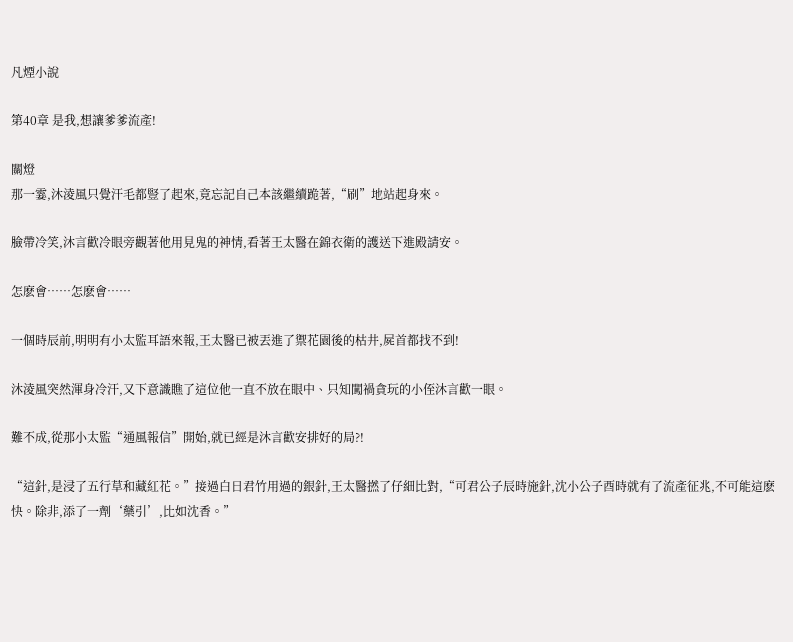凡煙小說

第40章 是我,想讓爹爹流產!

關燈
那一霎,沐淩風只覺汗毛都豎了起來,竟忘記自己本該繼續跪著,“刷”地站起身來。

臉帶冷笑,沐言歡冷眼旁觀著他用見鬼的神情,看著王太醫在錦衣衛的護送下進殿請安。

怎麽會……怎麽會……

一個時辰前,明明有小太監耳語來報,王太醫已被丟進了禦花園後的枯井,屍首都找不到!

沐淩風突然渾身冷汗,又下意識瞧了這位他一直不放在眼中、只知闖禍貪玩的小侄沐言歡一眼。

難不成,從那小太監“通風報信”開始,就已經是沐言歡安排好的局?!

“這針,是浸了五行草和藏紅花。”接過白日君竹用過的銀針,王太醫撚了仔細比對,“可君公子辰時施針,沈小公子酉時就有了流產征兆,不可能這麽快。除非,添了一劑‘藥引’,比如沈香。”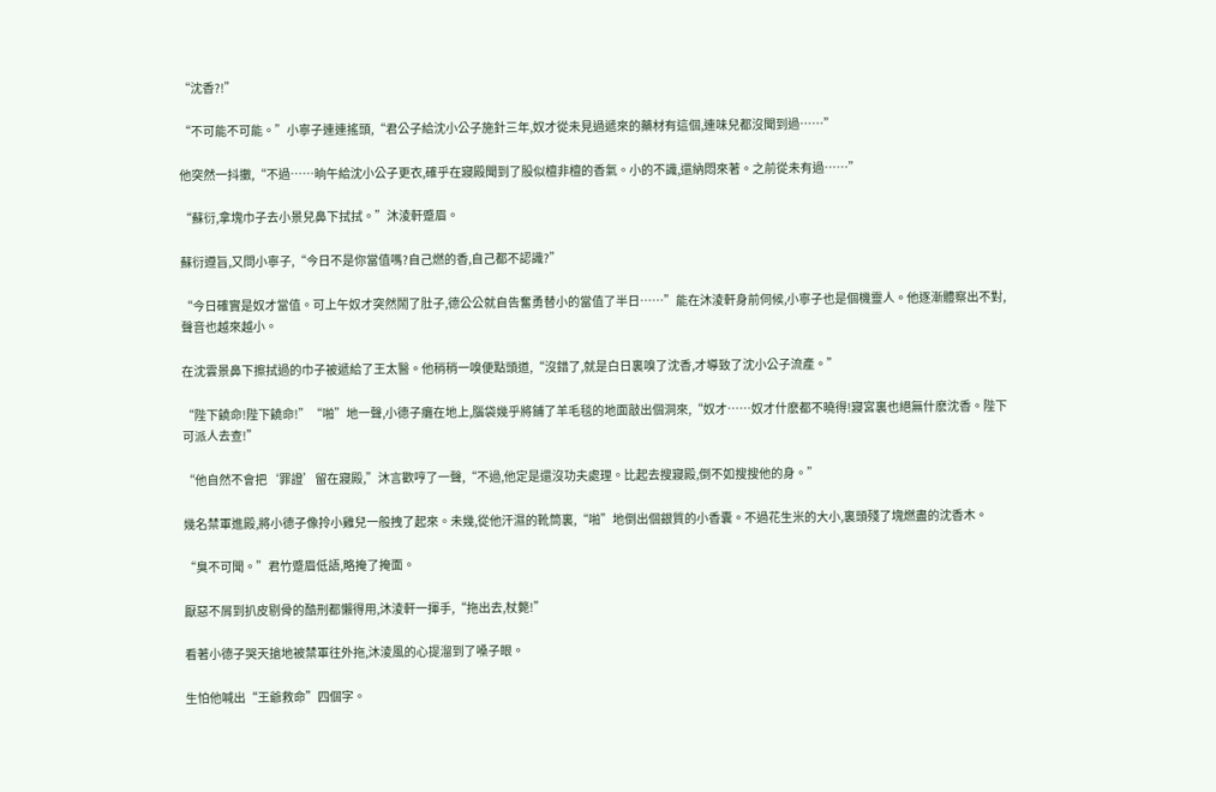“沈香?!”

“不可能不可能。”小寧子連連搖頭,“君公子給沈小公子施針三年,奴才從未見過遞來的藥材有這個,連味兒都沒聞到過……”

他突然一抖擻,“不過……晌午給沈小公子更衣,確乎在寢殿聞到了股似檀非檀的香氣。小的不識,還納悶來著。之前從未有過……”

“蘇衍,拿塊巾子去小景兒鼻下拭拭。”沐淩軒蹙眉。

蘇衍遵旨,又問小寧子,“今日不是你當值嗎?自己燃的香,自己都不認識?”

“今日確實是奴才當值。可上午奴才突然鬧了肚子,德公公就自告奮勇替小的當值了半日……”能在沐淩軒身前伺候,小寧子也是個機靈人。他逐漸體察出不對,聲音也越來越小。

在沈雲景鼻下擦拭過的巾子被遞給了王太醫。他稍稍一嗅便點頭道,“沒錯了,就是白日裏嗅了沈香,才導致了沈小公子流產。”

“陛下饒命!陛下饒命!”“啪”地一聲,小德子癱在地上,腦袋幾乎將鋪了羊毛毯的地面敲出個洞來,“奴才……奴才什麽都不曉得!寢宮裏也絕無什麽沈香。陛下可派人去查!”

“他自然不會把‘罪證’留在寢殿,”沐言歡哼了一聲,“不過,他定是還沒功夫處理。比起去搜寢殿,倒不如搜搜他的身。”

幾名禁軍進殿,將小德子像拎小雞兒一般拽了起來。未幾,從他汗濕的靴筒裏,“啪”地倒出個銀質的小香囊。不過花生米的大小,裏頭殘了塊燃盡的沈香木。

“臭不可聞。”君竹蹙眉低語,略掩了掩面。

厭惡不屑到扒皮剔骨的酷刑都懶得用,沐淩軒一揮手,“拖出去,杖斃!”

看著小德子哭天搶地被禁軍往外拖,沐淩風的心提溜到了嗓子眼。

生怕他喊出“王爺救命”四個字。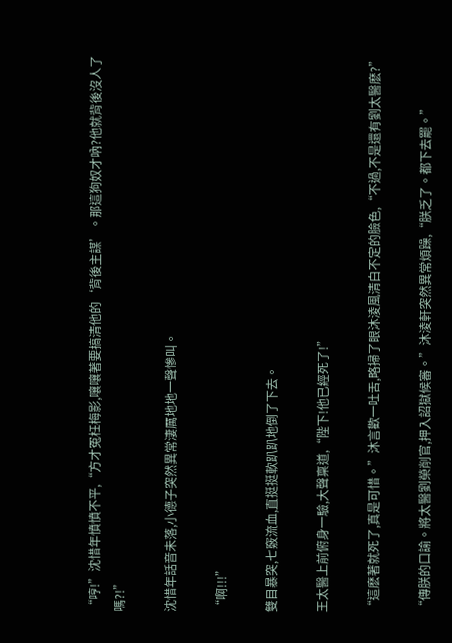“哼!”沈惜年憤憤不平,“方才冤枉梅影,嚷嚷著要搞清他的‘背後主謀’。那這狗奴才吶?他就背後沒人了嗎?!”

沈惜年話音未落,小德子突然異常淒厲地地一聲慘叫。

“啊!!!”

雙目暴突,七竅流血,直挺挺軟趴趴地倒了下去。

王太醫上前俯身一驗,大聲稟道,“陛下!他已經死了!”

“這麽著就死了,真是可惜。”沐言歡一吐舌,略掃了眼沐淩風清白不定的臉色,“不過,不是還有劉太醫麽?”

“傳朕的口諭。將太醫劉榮削官,押入詔獄候審。”沐淩軒突然異常煩躁,“朕乏了。都下去罷。”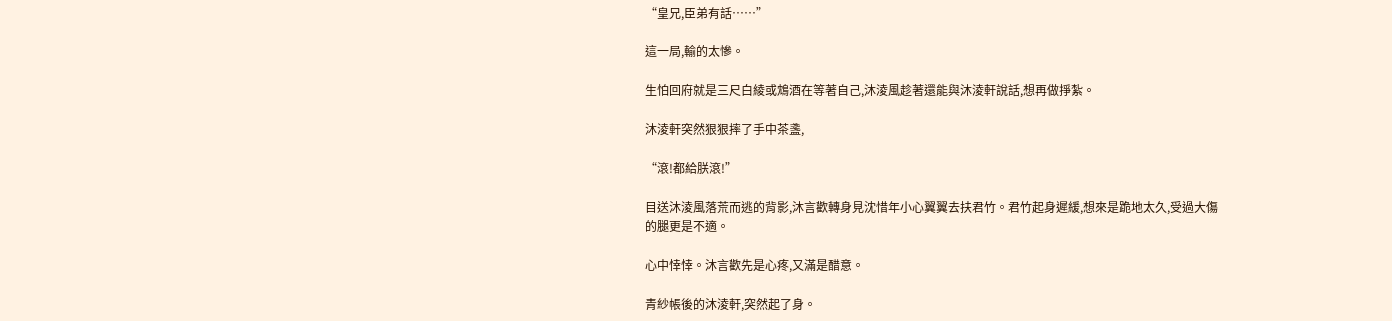“皇兄,臣弟有話……”

這一局,輸的太慘。

生怕回府就是三尺白綾或鴆酒在等著自己,沐淩風趁著還能與沐淩軒說話,想再做掙紮。

沐淩軒突然狠狠摔了手中茶盞,

“滾!都給朕滾!”

目送沐淩風落荒而逃的背影,沐言歡轉身見沈惜年小心翼翼去扶君竹。君竹起身遲緩,想來是跪地太久,受過大傷的腿更是不適。

心中悻悻。沐言歡先是心疼,又滿是醋意。

青紗帳後的沐淩軒,突然起了身。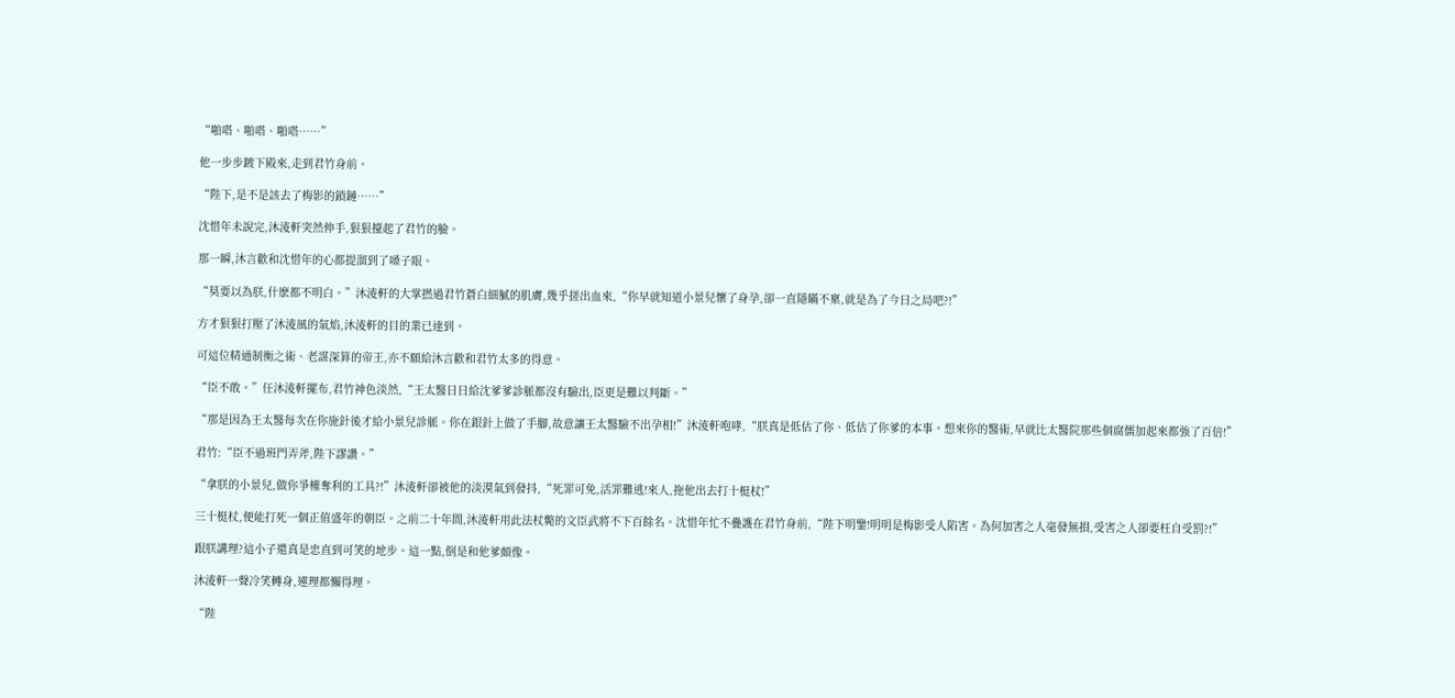“啪嗒、啪嗒、啪嗒……”

他一步步踱下殿來,走到君竹身前。

“陛下,是不是該去了梅影的鎖鏈……”

沈惜年未說完,沐淩軒突然伸手,狠狠擡起了君竹的臉。

那一瞬,沐言歡和沈惜年的心都提溜到了嗓子眼。

“莫要以為朕,什麽都不明白。”沐淩軒的大掌撚過君竹蒼白細膩的肌膚,幾乎搓出血來,“你早就知道小景兒懷了身孕,卻一直隱瞞不稟,就是為了今日之局吧?!”

方才狠狠打壓了沐淩風的氣焰,沐淩軒的目的業已達到。

可這位精通制衡之術、老謀深算的帝王,亦不願給沐言歡和君竹太多的得意。

“臣不敢。”任沐淩軒擺布,君竹神色淡然,“王太醫日日給沈爹爹診脈都沒有驗出,臣更是難以判斷。”

“那是因為王太醫每次在你施針後才給小景兒診脈。你在銀針上做了手腳,故意讓王太醫驗不出孕相!”沐淩軒咆哮,“朕真是低估了你、低估了你爹的本事。想來你的醫術,早就比太醫院那些個腐儒加起來都強了百倍!”

君竹:“臣不過班門弄斧,陛下謬讚。”

“拿朕的小景兒,做你爭權奪利的工具?!”沐淩軒卻被他的淡漠氣到發抖,“死罪可免,活罪難逃!來人,拖他出去打十梃杖!”

三十梃杖,便能打死一個正值盛年的朝臣。之前二十年間,沐淩軒用此法杖斃的文臣武將不下百餘名。沈惜年忙不疊護在君竹身前,“陛下明鑒!明明是梅影受人陷害。為何加害之人毫發無損,受害之人卻要枉自受罰?!”

跟朕講理?這小子還真是忠直到可笑的地步。這一點,倒是和他爹頗像。

沐淩軒一聲冷笑轉身,連理都懶得理。

“陛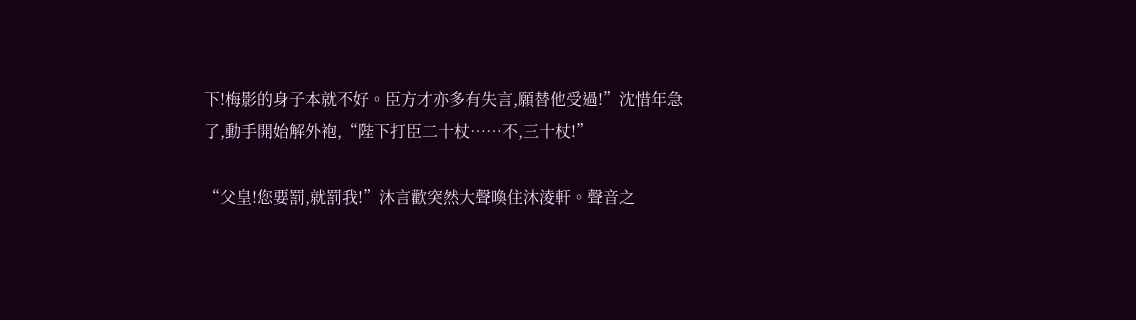下!梅影的身子本就不好。臣方才亦多有失言,願替他受過!”沈惜年急了,動手開始解外袍,“陛下打臣二十杖……不,三十杖!”

“父皇!您要罰,就罰我!”沐言歡突然大聲喚住沐淩軒。聲音之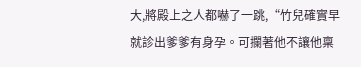大,將殿上之人都嚇了一跳,“竹兒確實早就診出爹爹有身孕。可攔著他不讓他稟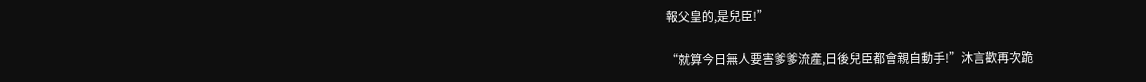報父皇的,是兒臣!”

“就算今日無人要害爹爹流產,日後兒臣都會親自動手!”沐言歡再次跪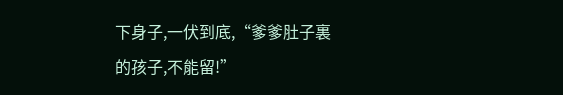下身子,一伏到底,“爹爹肚子裏的孩子,不能留!”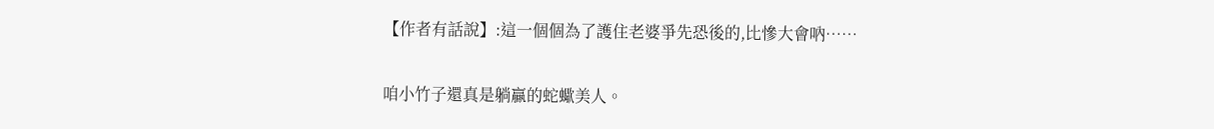【作者有話說】:這一個個為了護住老婆爭先恐後的,比慘大會吶……

咱小竹子還真是躺贏的蛇蠍美人。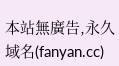本站無廣告,永久域名(fanyan.cc)